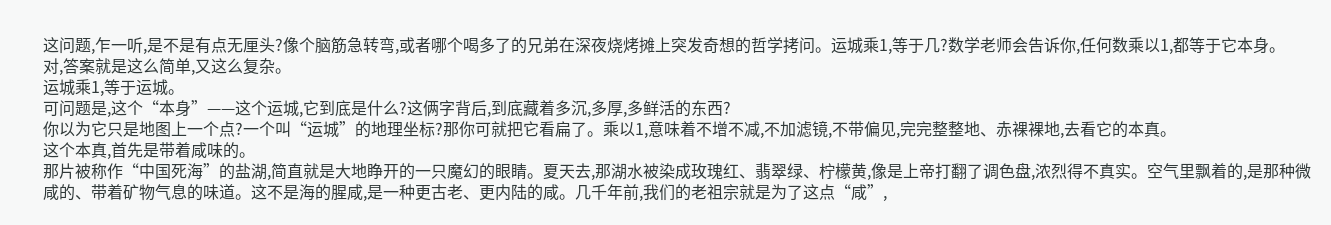这问题,乍一听,是不是有点无厘头?像个脑筋急转弯,或者哪个喝多了的兄弟在深夜烧烤摊上突发奇想的哲学拷问。运城乘1,等于几?数学老师会告诉你,任何数乘以1,都等于它本身。
对,答案就是这么简单,又这么复杂。
运城乘1,等于运城。
可问题是,这个“本身”——这个运城,它到底是什么?这俩字背后,到底藏着多沉,多厚,多鲜活的东西?
你以为它只是地图上一个点?一个叫“运城”的地理坐标?那你可就把它看扁了。乘以1,意味着不增不减,不加滤镜,不带偏见,完完整整地、赤裸裸地,去看它的本真。
这个本真,首先是带着咸味的。
那片被称作“中国死海”的盐湖,简直就是大地睁开的一只魔幻的眼睛。夏天去,那湖水被染成玫瑰红、翡翠绿、柠檬黄,像是上帝打翻了调色盘,浓烈得不真实。空气里飘着的,是那种微咸的、带着矿物气息的味道。这不是海的腥咸,是一种更古老、更内陆的咸。几千年前,我们的老祖宗就是为了这点“咸”,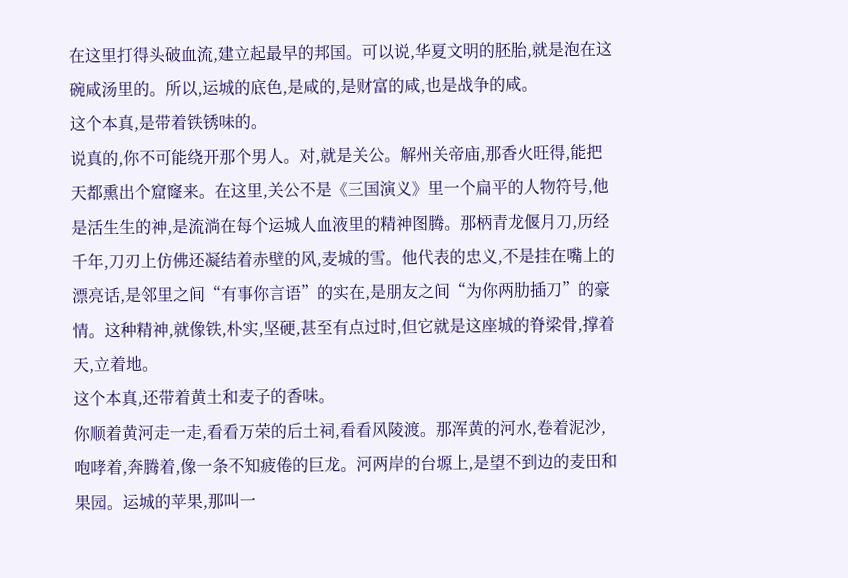在这里打得头破血流,建立起最早的邦国。可以说,华夏文明的胚胎,就是泡在这碗咸汤里的。所以,运城的底色,是咸的,是财富的咸,也是战争的咸。
这个本真,是带着铁锈味的。
说真的,你不可能绕开那个男人。对,就是关公。解州关帝庙,那香火旺得,能把天都熏出个窟窿来。在这里,关公不是《三国演义》里一个扁平的人物符号,他是活生生的神,是流淌在每个运城人血液里的精神图腾。那柄青龙偃月刀,历经千年,刀刃上仿佛还凝结着赤壁的风,麦城的雪。他代表的忠义,不是挂在嘴上的漂亮话,是邻里之间“有事你言语”的实在,是朋友之间“为你两肋插刀”的豪情。这种精神,就像铁,朴实,坚硬,甚至有点过时,但它就是这座城的脊梁骨,撑着天,立着地。
这个本真,还带着黄土和麦子的香味。
你顺着黄河走一走,看看万荣的后土祠,看看风陵渡。那浑黄的河水,卷着泥沙,咆哮着,奔腾着,像一条不知疲倦的巨龙。河两岸的台塬上,是望不到边的麦田和果园。运城的苹果,那叫一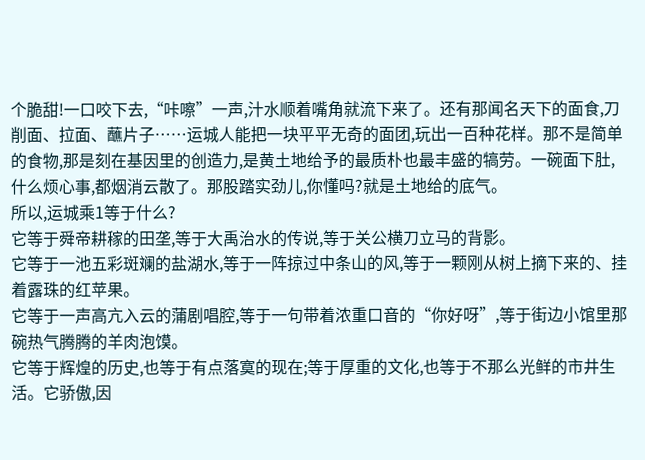个脆甜!一口咬下去,“咔嚓”一声,汁水顺着嘴角就流下来了。还有那闻名天下的面食,刀削面、拉面、蘸片子……运城人能把一块平平无奇的面团,玩出一百种花样。那不是简单的食物,那是刻在基因里的创造力,是黄土地给予的最质朴也最丰盛的犒劳。一碗面下肚,什么烦心事,都烟消云散了。那股踏实劲儿,你懂吗?就是土地给的底气。
所以,运城乘1等于什么?
它等于舜帝耕稼的田垄,等于大禹治水的传说,等于关公横刀立马的背影。
它等于一池五彩斑斓的盐湖水,等于一阵掠过中条山的风,等于一颗刚从树上摘下来的、挂着露珠的红苹果。
它等于一声高亢入云的蒲剧唱腔,等于一句带着浓重口音的“你好呀”,等于街边小馆里那碗热气腾腾的羊肉泡馍。
它等于辉煌的历史,也等于有点落寞的现在;等于厚重的文化,也等于不那么光鲜的市井生活。它骄傲,因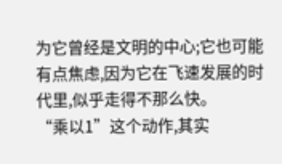为它曾经是文明的中心;它也可能有点焦虑,因为它在飞速发展的时代里,似乎走得不那么快。
“乘以1”这个动作,其实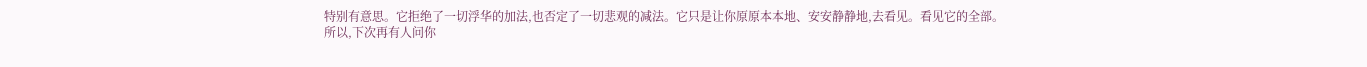特别有意思。它拒绝了一切浮华的加法,也否定了一切悲观的减法。它只是让你原原本本地、安安静静地,去看见。看见它的全部。
所以,下次再有人问你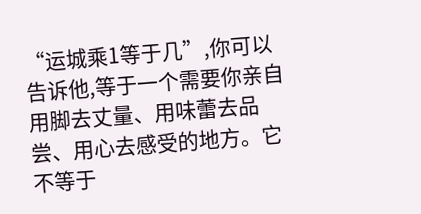“运城乘1等于几”,你可以告诉他,等于一个需要你亲自用脚去丈量、用味蕾去品尝、用心去感受的地方。它不等于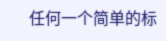任何一个简单的标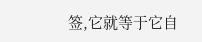签,它就等于它自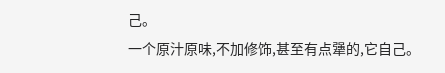己。
一个原汁原味,不加修饰,甚至有点犟的,它自己。